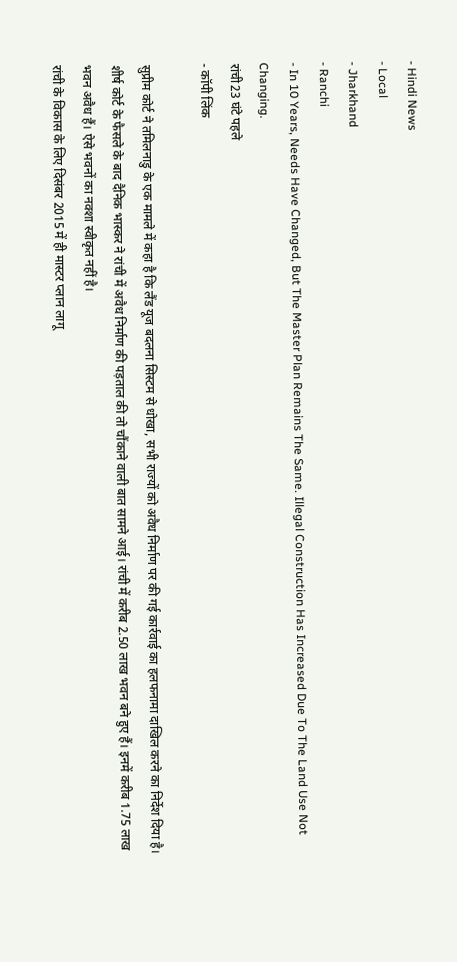- Hindi News
- Local
- Jharkhand
- Ranchi
- In 10 Years, Needs Have Changed, But The Master Plan Remains The Same. Illegal Construction Has Increased Due To The Land Use Not Changing.
रांची23 घंटे पहले
- कॉपी लिंक

सुप्रीम कोर्ट ने तमिलनाडु के एक मामले में कहा है कि लैंड यूज बदलना सिस्टम से धोखा, सभी राज्यों को अवैध निर्माण पर की गई कार्रवाई का हलफनामा दाखिल करने का निर्देश दिया है। शीर्ष कोर्ट के फैसले के बाद दैनिक भास्कर ने रांची में अवैध निर्माण की पड़ताल की तो चौंकाने वाली बात सामने आई। रांची में करीब 2.50 लाख भवन बने हुए हैं। इनमें करीब 1.75 लाख भवन अवैध हैं। ऐसे भवनों का नक्शा स्वीकृत नहीं है।
रांची के विकास के लिए दिसंबर 2015 में ही मास्टर प्लान लागू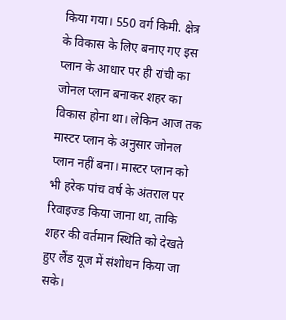किया गया। 550 वर्ग किमी. क्षेत्र के विकास के लिए बनाए गए इस प्लान के आधार पर ही रांची का जोनल प्लान बनाकर शहर का विकास होना था। लेकिन आज तक मास्टर प्लान के अनुसार जोनल प्लान नहीं बना। मास्टर प्लान को भी हरेक पांच वर्ष के अंतराल पर रिवाइज्ड किया जाना था, ताकि शहर की वर्तमान स्थिति को देखते हुए लैंड यूज में संशोधन किया जा सके।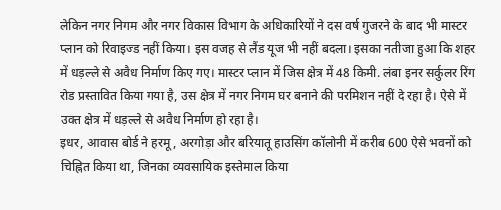लेकिन नगर निगम और नगर विकास विभाग के अधिकारियों ने दस वर्ष गुजरने के बाद भी मास्टर प्लान को रिवाइज्ड नहीं किया। इस वजह से लैंड यूज भी नहीं बदला। इसका नतीजा हुआ कि शहर में धड़ल्ले से अवैध निर्माण किए गए। मास्टर प्लान में जिस क्षेत्र में 48 किमी. लंबा इनर सर्कुलर रिंग रोड प्रस्तावित किया गया है, उस क्षेत्र में नगर निगम घर बनाने की परमिशन नहीं दे रहा है। ऐसे में उक्त क्षेत्र में धड़ल्ले से अवैध निर्माण हो रहा है।
इधर, आवास बोर्ड ने हरमू, अरगोड़ा और बरियातू हाउसिंग कॉलोनी में करीब 600 ऐसे भवनों को चिह्नित किया था, जिनका व्यवसायिक इस्तेमाल किया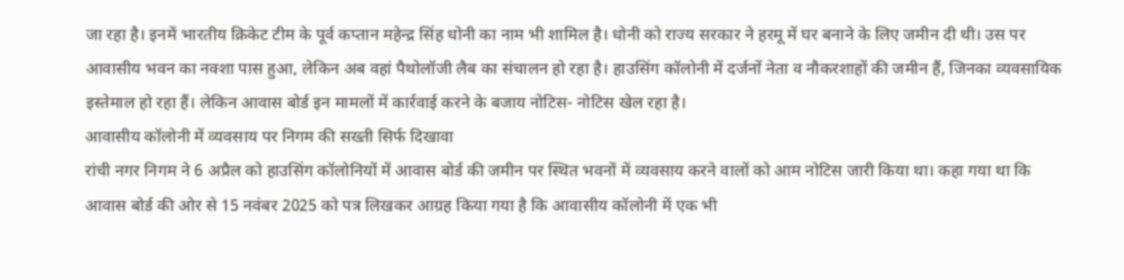जा रहा है। इनमें भारतीय क्रिकेट टीम के पूर्व कप्तान महेन्द्र सिंह धोनी का नाम भी शामिल है। धोनी को राज्य सरकार ने हरमू में घर बनाने के लिए जमीन दी थी। उस पर आवासीय भवन का नक्शा पास हुआ, लेकिन अब वहां पैथोलॉजी लैब का संचालन हो रहा है। हाउसिंग कॉलोनी में दर्जनों नेता व नौकरशाहों की जमीन हैं, जिनका व्यवसायिक इस्तेमाल हो रहा हैं। लेकिन आवास बोर्ड इन मामलों में कार्रवाई करने के बजाय नोटिस- नोटिस खेल रहा है।
आवासीय कॉलोनी में व्यवसाय पर निगम की सख्ती सिर्फ दिखावा
रांची नगर निगम ने 6 अप्रैल को हाउसिंग कॉलोनियों में आवास बोर्ड की जमीन पर स्थित भवनों में व्यवसाय करने वालों को आम नोटिस जारी किया था। कहा गया था कि आवास बोर्ड की ओर से 15 नवंबर 2025 को पत्र लिखकर आग्रह किया गया है कि आवासीय कॉलोनी में एक भी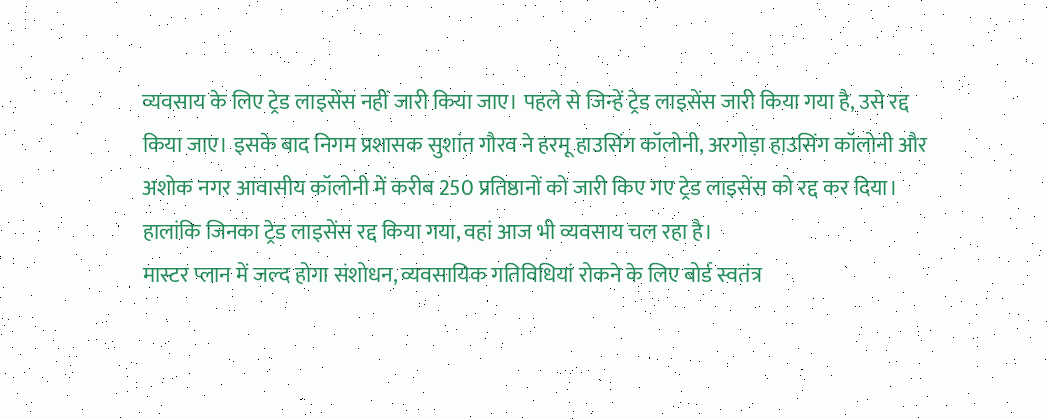व्यवसाय के लिए ट्रेड लाइसेंस नहीं जारी किया जाए। पहले से जिन्हें ट्रेड लाइसेंस जारी किया गया है, उसे रद्द किया जाए। इसके बाद निगम प्रशासक सुशांत गौरव ने हरमू हाउसिंग कॉलोनी, अरगोड़ा हाउसिंग कॉलोनी और अशोक नगर आवासीय कॉलोनी में करीब 250 प्रतिष्ठानों को जारी किए गए ट्रेड लाइसेंस को रद्द कर दिया। हालांकि जिनका ट्रेड लाइसेंस रद्द किया गया, वहां आज भी व्यवसाय चल रहा है।
मास्टर प्लान में जल्द होगा संशोधन, व्यवसायिक गतिविधियां रोकने के लिए बोर्ड स्वतंत्र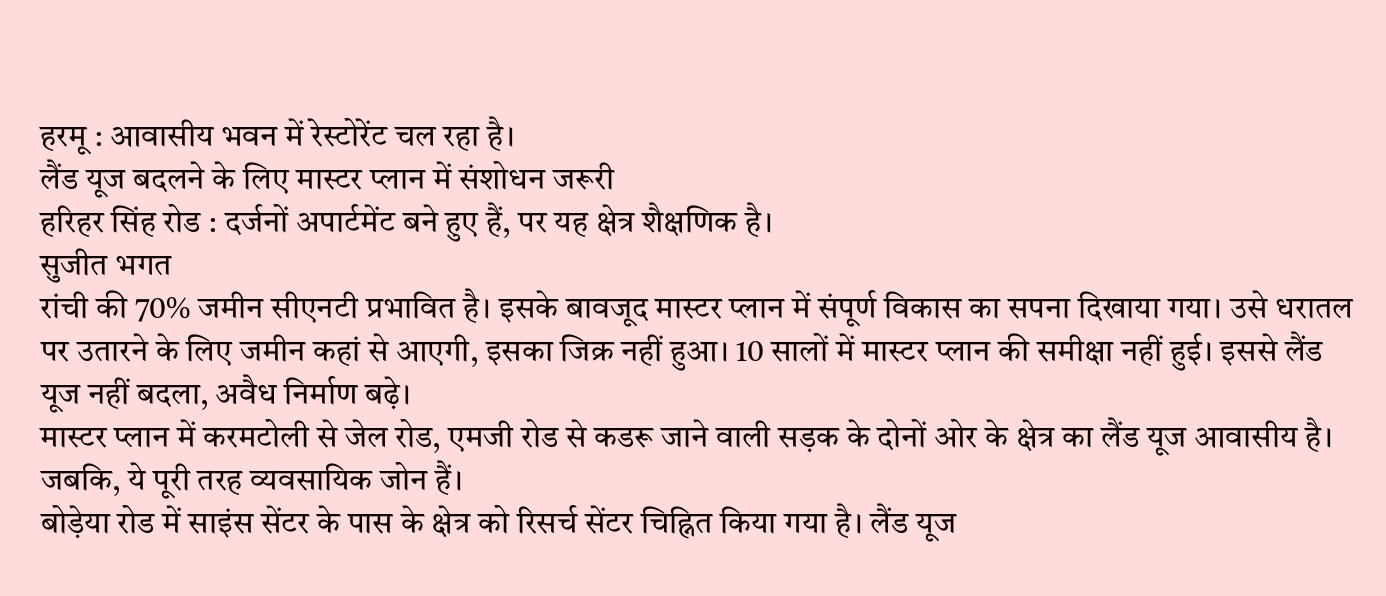हरमू : आवासीय भवन में रेस्टोरेंट चल रहा है।
लैंड यूज बदलने के लिए मास्टर प्लान में संशोधन जरूरी
हरिहर सिंह रोड : दर्जनों अपार्टमेंट बने हुए हैं, पर यह क्षेत्र शैक्षणिक है।
सुजीत भगत
रांची की 70% जमीन सीएनटी प्रभावित है। इसके बावजूद मास्टर प्लान में संपूर्ण विकास का सपना दिखाया गया। उसे धरातल पर उतारने के लिए जमीन कहां से आएगी, इसका जिक्र नहीं हुआ। 10 सालों में मास्टर प्लान की समीक्षा नहीं हुई। इससे लैंड यूज नहीं बदला, अवैध निर्माण बढ़े।
मास्टर प्लान में करमटोली से जेल रोड, एमजी रोड से कडरू जाने वाली सड़क के दोनों ओर के क्षेत्र का लैंड यूज आवासीय है। जबकि, ये पूरी तरह व्यवसायिक जोन हैं।
बोड़ेया रोड में साइंस सेंटर के पास के क्षेत्र को रिसर्च सेंटर चिह्नित किया गया है। लैंड यूज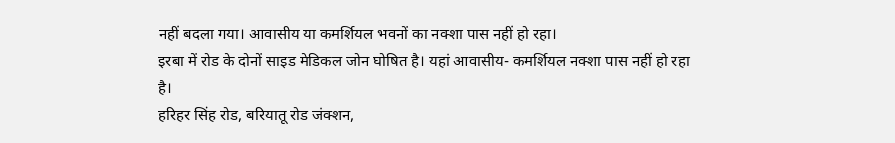नहीं बदला गया। आवासीय या कमर्शियल भवनों का नक्शा पास नहीं हो रहा।
इरबा में रोड के दोनों साइड मेडिकल जोन घोषित है। यहां आवासीय- कमर्शियल नक्शा पास नहीं हो रहा है।
हरिहर सिंह रोड, बरियातू रोड जंक्शन,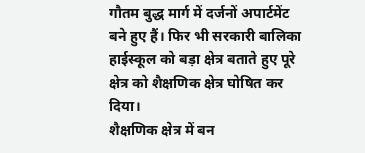गौतम बुद्ध मार्ग में दर्जनों अपार्टमेंट बने हुए हैं। फिर भी सरकारी बालिका हाईस्कूल को बड़ा क्षेत्र बताते हुए पूरे क्षेत्र को शैक्षणिक क्षेत्र घोषित कर दिया।
शैक्षणिक क्षेत्र में बन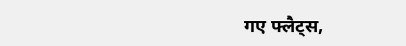गए फ्लैट्स,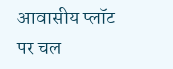आवासीय प्लॉट पर चल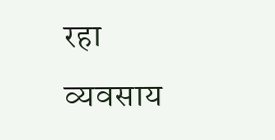रहा व्यवसाय